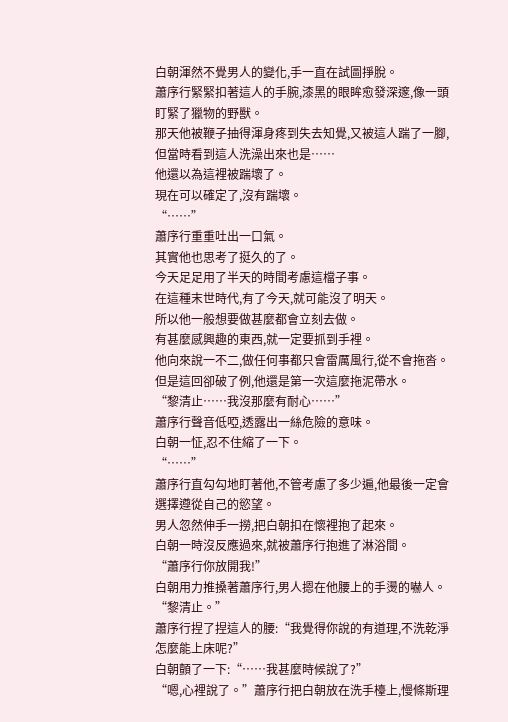白朝渾然不覺男人的變化,手一直在試圖掙脫。
蕭序行緊緊扣著這人的手腕,漆黑的眼眸愈發深邃,像一頭盯緊了獵物的野獸。
那天他被鞭子抽得渾身疼到失去知覺,又被這人踹了一腳,但當時看到這人洗澡出來也是……
他還以為這裡被踹壞了。
現在可以確定了,沒有踹壞。
“……”
蕭序行重重吐出一口氣。
其實他也思考了挺久的了。
今天足足用了半天的時間考慮這檔子事。
在這種末世時代,有了今天,就可能沒了明天。
所以他一般想要做甚麼都會立刻去做。
有甚麼感興趣的東西,就一定要抓到手裡。
他向來說一不二,做任何事都只會雷厲風行,從不會拖沓。
但是這回卻破了例,他還是第一次這麼拖泥帶水。
“黎清止……我沒那麼有耐心……”
蕭序行聲音低啞,透露出一絲危險的意味。
白朝一怔,忍不住縮了一下。
“……”
蕭序行直勾勾地盯著他,不管考慮了多少遍,他最後一定會選擇遵從自己的慾望。
男人忽然伸手一撈,把白朝扣在懷裡抱了起來。
白朝一時沒反應過來,就被蕭序行抱進了淋浴間。
“蕭序行你放開我!”
白朝用力推搡著蕭序行,男人摁在他腰上的手燙的嚇人。
“黎清止。”
蕭序行捏了捏這人的腰:“我覺得你說的有道理,不洗乾淨怎麼能上床呢?”
白朝顫了一下:“……我甚麼時候說了?”
“嗯,心裡說了。”蕭序行把白朝放在洗手檯上,慢條斯理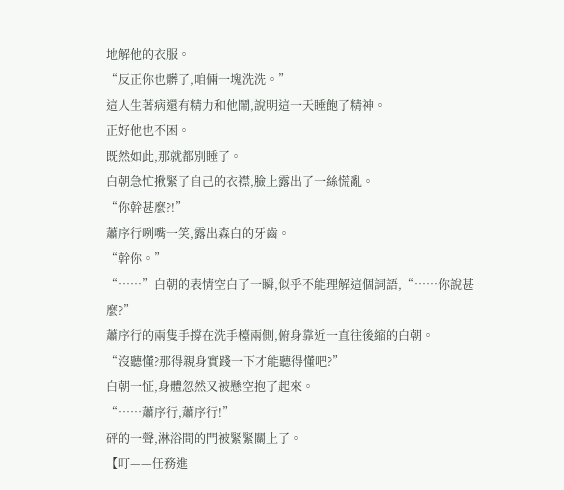地解他的衣服。
“反正你也髒了,咱倆一塊洗洗。”
這人生著病還有精力和他鬧,說明這一天睡飽了精神。
正好他也不困。
既然如此,那就都別睡了。
白朝急忙揪緊了自己的衣襟,臉上露出了一絲慌亂。
“你幹甚麼?!”
蕭序行咧嘴一笑,露出森白的牙齒。
“幹你。”
“……”白朝的表情空白了一瞬,似乎不能理解這個詞語,“……你說甚麼?”
蕭序行的兩隻手撐在洗手檯兩側,俯身靠近一直往後縮的白朝。
“沒聽懂?那得親身實踐一下才能聽得懂吧?”
白朝一怔,身體忽然又被懸空抱了起來。
“……蕭序行,蕭序行!”
砰的一聲,淋浴間的門被緊緊關上了。
【叮——任務進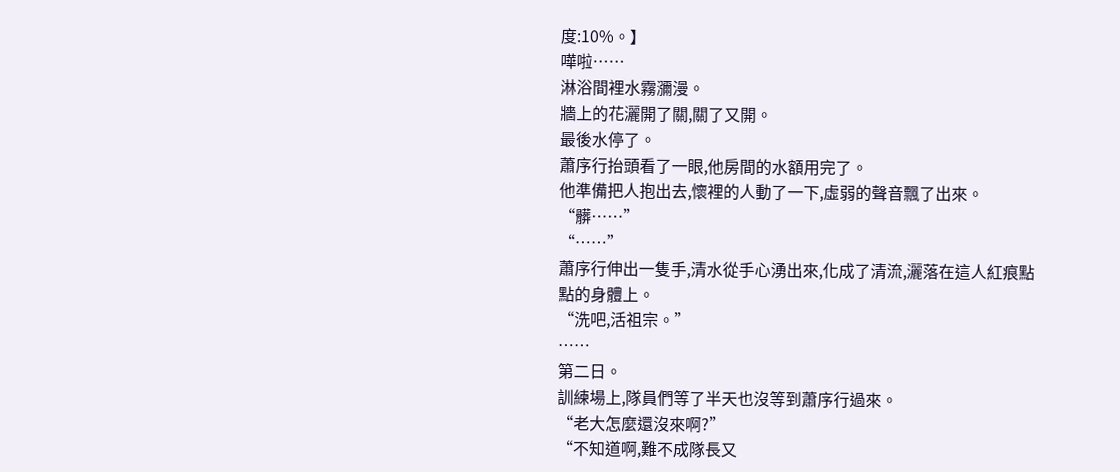度:10%。】
嘩啦……
淋浴間裡水霧瀰漫。
牆上的花灑開了關,關了又開。
最後水停了。
蕭序行抬頭看了一眼,他房間的水額用完了。
他準備把人抱出去,懷裡的人動了一下,虛弱的聲音飄了出來。
“髒……”
“……”
蕭序行伸出一隻手,清水從手心湧出來,化成了清流,灑落在這人紅痕點點的身體上。
“洗吧,活祖宗。”
……
第二日。
訓練場上,隊員們等了半天也沒等到蕭序行過來。
“老大怎麼還沒來啊?”
“不知道啊,難不成隊長又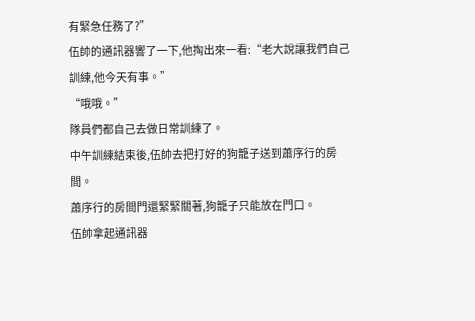有緊急任務了?”
伍帥的通訊器響了一下,他掏出來一看:“老大說讓我們自己訓練,他今天有事。”
“哦哦。”
隊員們都自己去做日常訓練了。
中午訓練結束後,伍帥去把打好的狗籠子送到蕭序行的房間。
蕭序行的房間門還緊緊關著,狗籠子只能放在門口。
伍帥拿起通訊器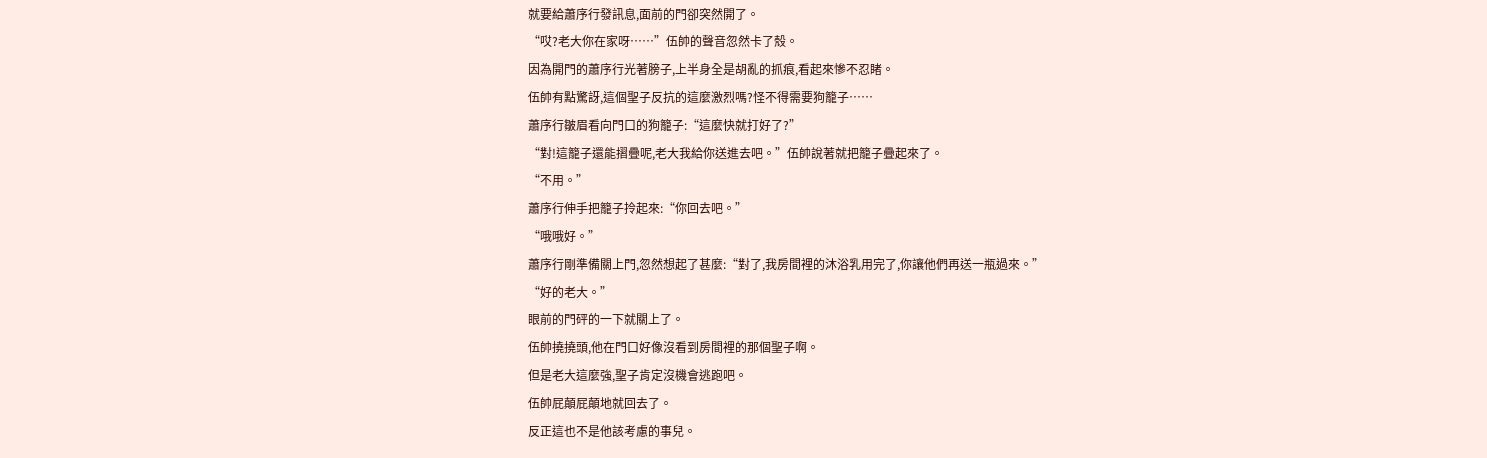就要給蕭序行發訊息,面前的門卻突然開了。
“哎?老大你在家呀……”伍帥的聲音忽然卡了殼。
因為開門的蕭序行光著膀子,上半身全是胡亂的抓痕,看起來慘不忍睹。
伍帥有點驚訝,這個聖子反抗的這麼激烈嗎?怪不得需要狗籠子……
蕭序行皺眉看向門口的狗籠子:“這麼快就打好了?”
“對!這籠子還能摺疊呢,老大我給你送進去吧。”伍帥說著就把籠子疊起來了。
“不用。”
蕭序行伸手把籠子拎起來:“你回去吧。”
“哦哦好。”
蕭序行剛準備關上門,忽然想起了甚麼:“對了,我房間裡的沐浴乳用完了,你讓他們再送一瓶過來。”
“好的老大。”
眼前的門砰的一下就關上了。
伍帥撓撓頭,他在門口好像沒看到房間裡的那個聖子啊。
但是老大這麼強,聖子肯定沒機會逃跑吧。
伍帥屁顛屁顛地就回去了。
反正這也不是他該考慮的事兒。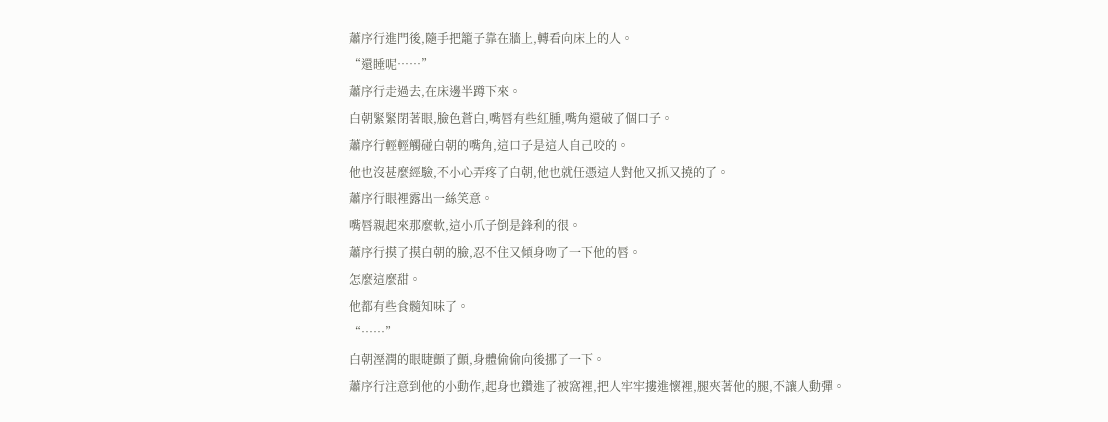蕭序行進門後,隨手把籠子靠在牆上,轉看向床上的人。
“還睡呢……”
蕭序行走過去,在床邊半蹲下來。
白朝緊緊閉著眼,臉色蒼白,嘴唇有些紅腫,嘴角還破了個口子。
蕭序行輕輕觸碰白朝的嘴角,這口子是這人自己咬的。
他也沒甚麼經驗,不小心弄疼了白朝,他也就任憑這人對他又抓又撓的了。
蕭序行眼裡露出一絲笑意。
嘴唇親起來那麼軟,這小爪子倒是鋒利的很。
蕭序行摸了摸白朝的臉,忍不住又傾身吻了一下他的唇。
怎麼這麼甜。
他都有些食髓知味了。
“……”
白朝溼潤的眼睫顫了顫,身體偷偷向後挪了一下。
蕭序行注意到他的小動作,起身也鑽進了被窩裡,把人牢牢摟進懷裡,腿夾著他的腿,不讓人動彈。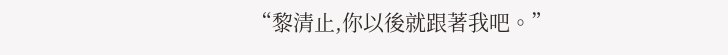“黎清止,你以後就跟著我吧。”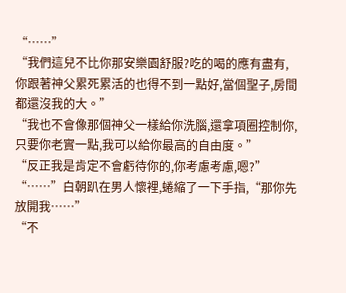“……”
“我們這兒不比你那安樂園舒服?吃的喝的應有盡有,你跟著神父累死累活的也得不到一點好,當個聖子,房間都還沒我的大。”
“我也不會像那個神父一樣給你洗腦,還拿項圈控制你,只要你老實一點,我可以給你最高的自由度。”
“反正我是肯定不會虧待你的,你考慮考慮,嗯?”
“……”白朝趴在男人懷裡,蜷縮了一下手指,“那你先放開我……”
“不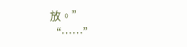放。”
“……”